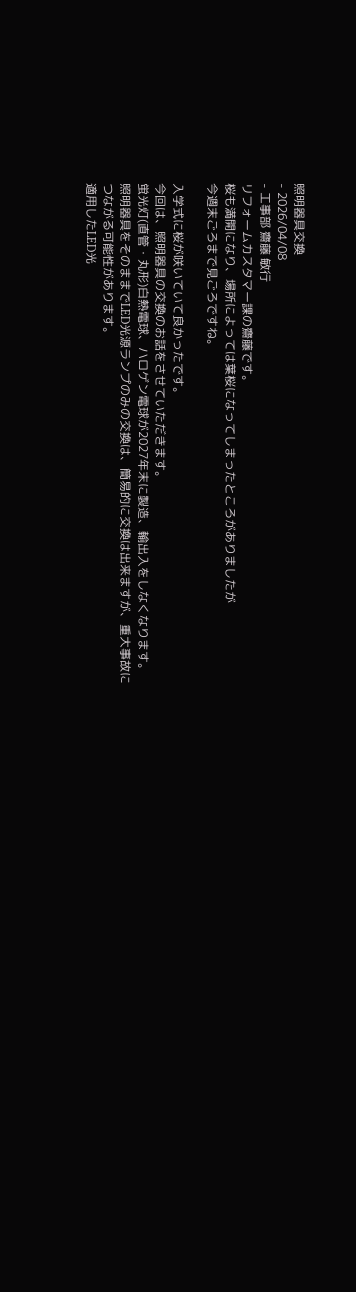照明器具交換
- 2026/04/08
- 工事部 齋藤 敏行
リフォームカスタマー課の齋藤です。
桜も満開になり、場所によっては葉桜になってしまったところがありましたが
今週末ごろまで見ごろですね。

入学式に桜が咲いていて良かったです。
今回は、照明器具の交換のお話をさせていただきます。
蛍光灯(直管・丸形)白熱電球、ハロゲン電球が2027年末に製造、輸出入をしなくなります。
照明器具をそのままでLED光源ランプのみの交換は、簡易的に交換は出来ますが、重大事故に
つながる可能性があります。
適用したLED光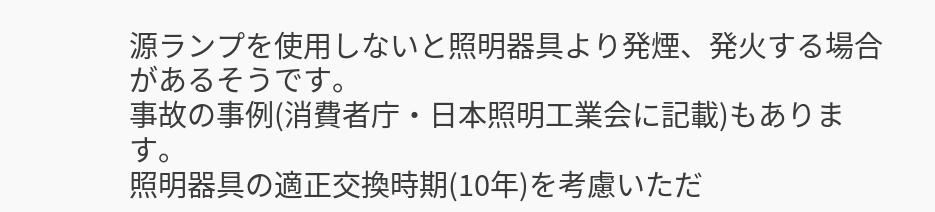源ランプを使用しないと照明器具より発煙、発火する場合があるそうです。
事故の事例(消費者庁・日本照明工業会に記載)もあります。
照明器具の適正交換時期(10年)を考慮いただ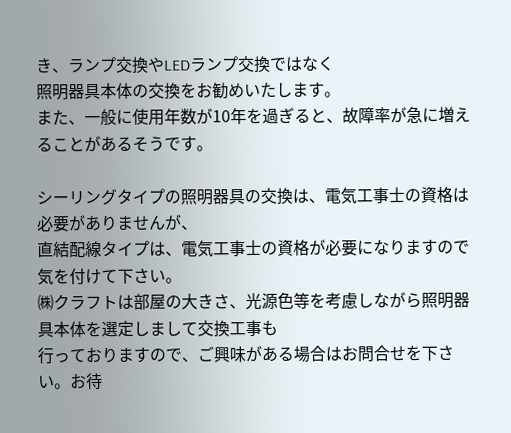き、ランプ交換やLEDランプ交換ではなく
照明器具本体の交換をお勧めいたします。
また、一般に使用年数が10年を過ぎると、故障率が急に増えることがあるそうです。

シーリングタイプの照明器具の交換は、電気工事士の資格は必要がありませんが、
直結配線タイプは、電気工事士の資格が必要になりますので気を付けて下さい。
㈱クラフトは部屋の大きさ、光源色等を考慮しながら照明器具本体を選定しまして交換工事も
行っておりますので、ご興味がある場合はお問合せを下さい。お待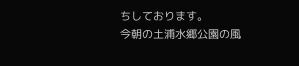ちしております。
今朝の土浦水郷公園の風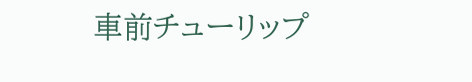車前チューリップ